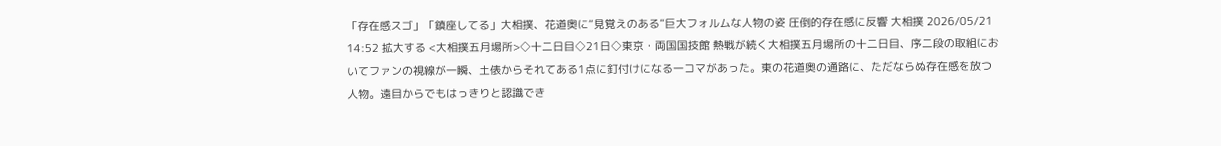「存在感スゴ」「鎮座してる」大相撲、花道奥に“見覚えのある”巨大フォルムな人物の姿 圧倒的存在感に反響 大相撲 2026/05/21 14:52 拡大する <大相撲五月場所>◇十二日目◇21日◇東京・両国国技館 熱戦が続く大相撲五月場所の十二日目、序二段の取組においてファンの視線が一瞬、土俵からそれてある1点に釘付けになる一コマがあった。東の花道奥の通路に、ただならぬ存在感を放つ人物。遠目からでもはっきりと認識でき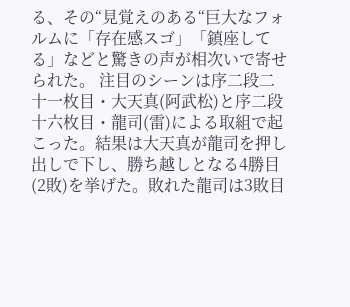る、その“見覚えのある“巨大なフォルムに「存在感スゴ」「鎮座してる」などと驚きの声が相次いで寄せられた。 注目のシーンは序二段二十一枚目・大天真(阿武松)と序二段十六枚目・龍司(雷)による取組で起こった。結果は大天真が龍司を押し出しで下し、勝ち越しとなる4勝目(2敗)を挙げた。敗れた龍司は3敗目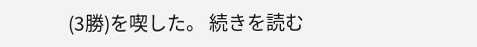(3勝)を喫した。 続きを読む